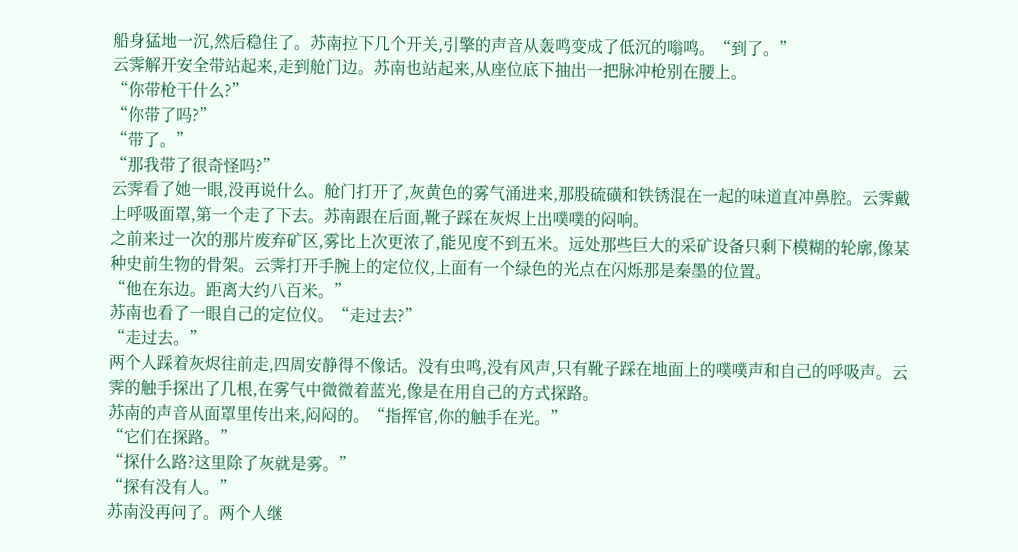船身猛地一沉,然后稳住了。苏南拉下几个开关,引擎的声音从轰鸣变成了低沉的嗡鸣。“到了。”
云霁解开安全带站起来,走到舱门边。苏南也站起来,从座位底下抽出一把脉冲枪别在腰上。
“你带枪干什么?”
“你带了吗?”
“带了。”
“那我带了很奇怪吗?”
云霁看了她一眼,没再说什么。舱门打开了,灰黄色的雾气涌进来,那股硫磺和铁锈混在一起的味道直冲鼻腔。云霁戴上呼吸面罩,第一个走了下去。苏南跟在后面,靴子踩在灰烬上出噗噗的闷响。
之前来过一次的那片废弃矿区,雾比上次更浓了,能见度不到五米。远处那些巨大的采矿设备只剩下模糊的轮廓,像某种史前生物的骨架。云霁打开手腕上的定位仪,上面有一个绿色的光点在闪烁那是秦墨的位置。
“他在东边。距离大约八百米。”
苏南也看了一眼自己的定位仪。“走过去?”
“走过去。”
两个人踩着灰烬往前走,四周安静得不像话。没有虫鸣,没有风声,只有靴子踩在地面上的噗噗声和自己的呼吸声。云霁的触手探出了几根,在雾气中微微着蓝光,像是在用自己的方式探路。
苏南的声音从面罩里传出来,闷闷的。“指挥官,你的触手在光。”
“它们在探路。”
“探什么路?这里除了灰就是雾。”
“探有没有人。”
苏南没再问了。两个人继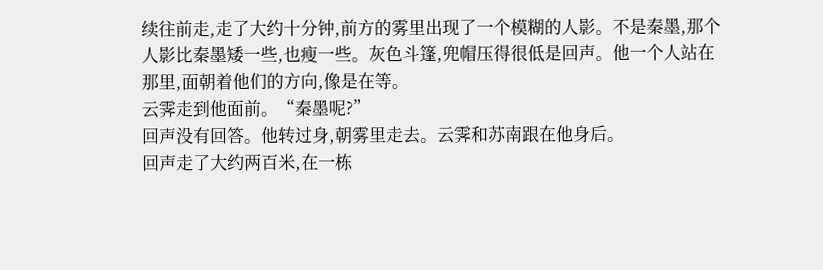续往前走,走了大约十分钟,前方的雾里出现了一个模糊的人影。不是秦墨,那个人影比秦墨矮一些,也瘦一些。灰色斗篷,兜帽压得很低是回声。他一个人站在那里,面朝着他们的方向,像是在等。
云霁走到他面前。“秦墨呢?”
回声没有回答。他转过身,朝雾里走去。云霁和苏南跟在他身后。
回声走了大约两百米,在一栋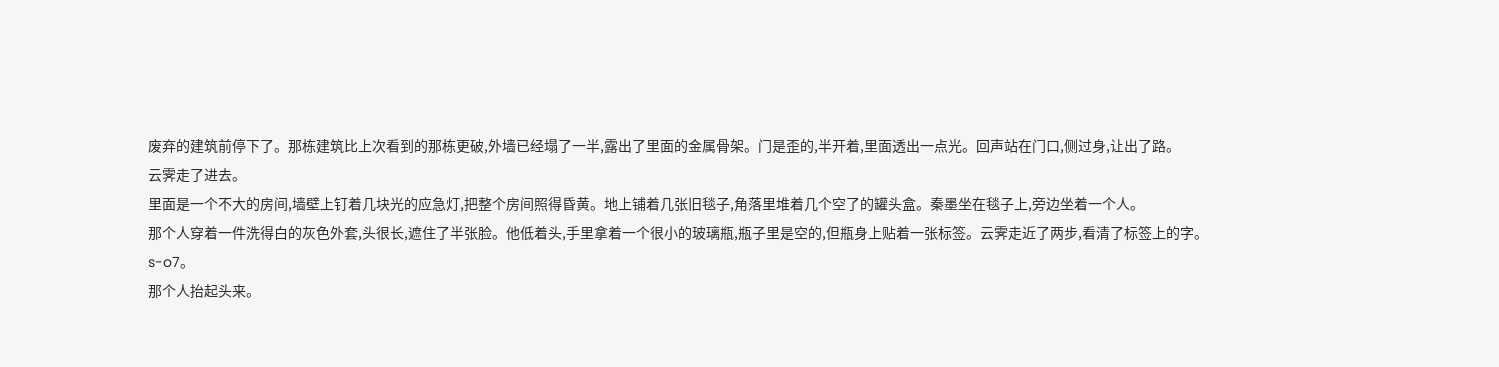废弃的建筑前停下了。那栋建筑比上次看到的那栋更破,外墙已经塌了一半,露出了里面的金属骨架。门是歪的,半开着,里面透出一点光。回声站在门口,侧过身,让出了路。
云霁走了进去。
里面是一个不大的房间,墙壁上钉着几块光的应急灯,把整个房间照得昏黄。地上铺着几张旧毯子,角落里堆着几个空了的罐头盒。秦墨坐在毯子上,旁边坐着一个人。
那个人穿着一件洗得白的灰色外套,头很长,遮住了半张脸。他低着头,手里拿着一个很小的玻璃瓶,瓶子里是空的,但瓶身上贴着一张标签。云霁走近了两步,看清了标签上的字。
s-o7。
那个人抬起头来。